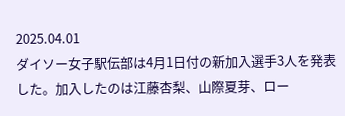2025.04.01
ダイソー女子駅伝部は4月1日付の新加入選手3人を発表した。加入したのは江藤杏梨、山際夏芽、ロー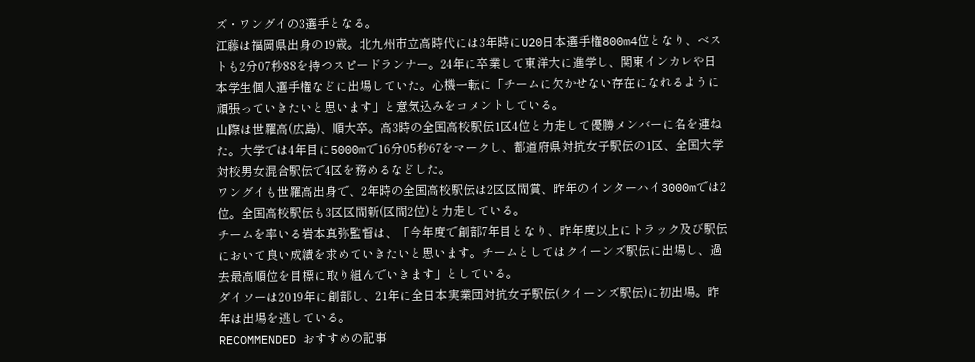ズ・ワングイの3選手となる。
江藤は福岡県出身の19歳。北九州市立高時代には3年時にU20日本選手権800m4位となり、ベストも2分07秒88を持つスピードランナー。24年に卒業して東洋大に進学し、関東インカレや日本学生個人選手権などに出場していた。心機一転に「チームに欠かせない存在になれるように頑張っていきたいと思います」と意気込みをコメントしている。
山際は世羅高(広島)、順大卒。高3時の全国高校駅伝1区4位と力走して優勝メンバーに名を連ねた。大学では4年目に5000mで16分05秒67をマークし、都道府県対抗女子駅伝の1区、全国大学対校男女混合駅伝で4区を務めるなどした。
ワングイも世羅高出身で、2年時の全国高校駅伝は2区区間賞、昨年のインターハイ3000mでは2位。全国高校駅伝も3区区間新(区間2位)と力走している。
チームを率いる岩本真弥監督は、「今年度で創部7年目となり、昨年度以上にトラック及び駅伝において良い成績を求めていきたいと思います。チームとしてはクイーンズ駅伝に出場し、過去最高順位を目標に取り組んでいきます」としている。
ダイソーは2019年に創部し、21年に全日本実業団対抗女子駅伝(クイーンズ駅伝)に初出場。昨年は出場を逃している。
RECOMMENDED おすすめの記事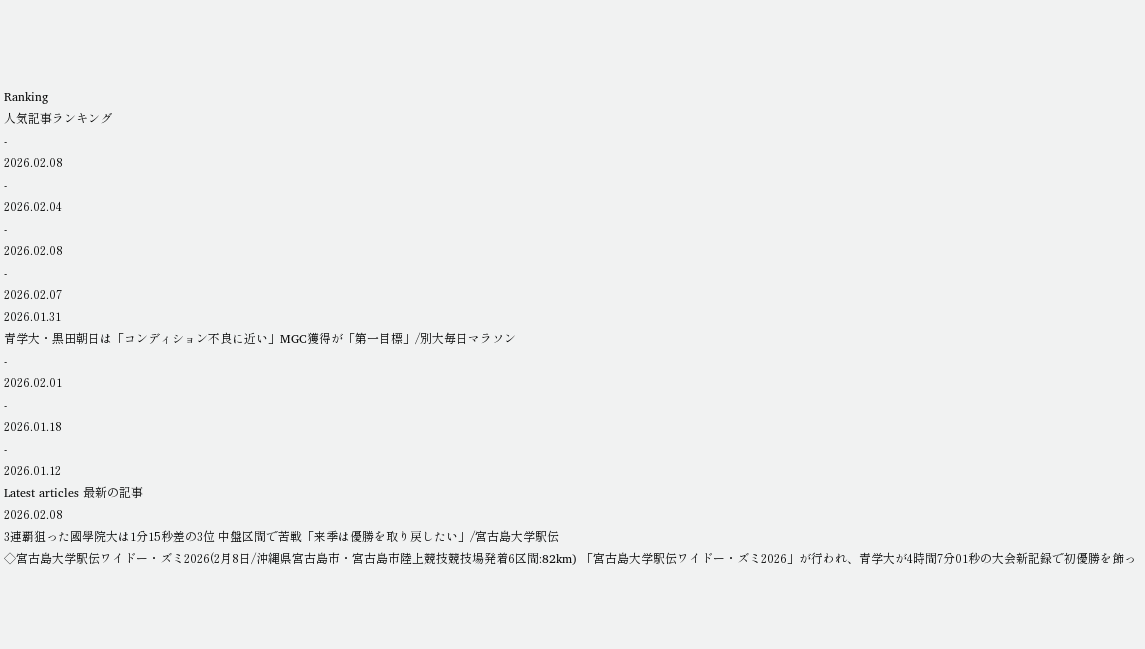Ranking
人気記事ランキング
-
2026.02.08
-
2026.02.04
-
2026.02.08
-
2026.02.07
2026.01.31
青学大・黒田朝日は「コンディション不良に近い」MGC獲得が「第一目標」/別大毎日マラソン
-
2026.02.01
-
2026.01.18
-
2026.01.12
Latest articles 最新の記事
2026.02.08
3連覇狙った國學院大は1分15秒差の3位 中盤区間で苦戦「来季は優勝を取り戻したい」/宮古島大学駅伝
◇宮古島大学駅伝ワイドー・ズミ2026(2月8日/沖縄県宮古島市・宮古島市陸上競技競技場発着6区間:82km) 「宮古島大学駅伝ワイドー・ズミ2026」が行われ、青学大が4時間7分01秒の大会新記録で初優勝を飾っ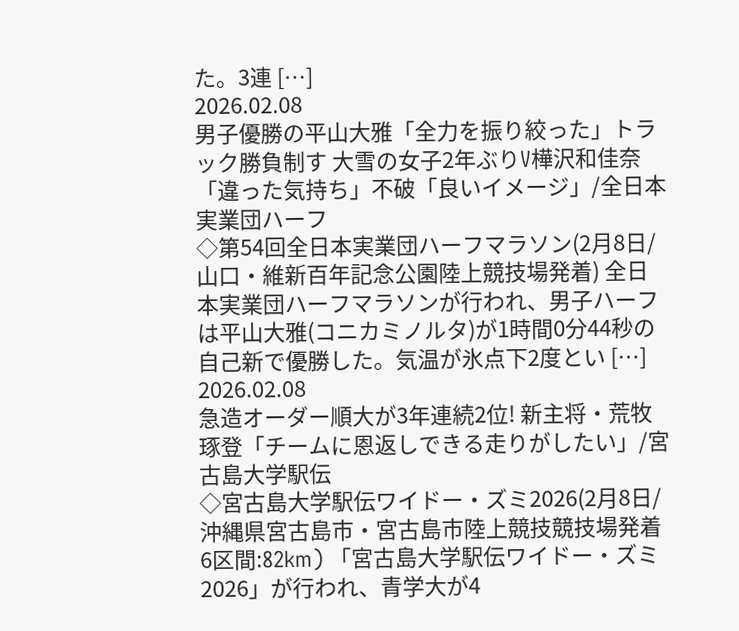た。3連 […]
2026.02.08
男子優勝の平山大雅「全力を振り絞った」トラック勝負制す 大雪の女子2年ぶりV樺沢和佳奈「違った気持ち」不破「良いイメージ」/全日本実業団ハーフ
◇第54回全日本実業団ハーフマラソン(2月8日/山口・維新百年記念公園陸上競技場発着) 全日本実業団ハーフマラソンが行われ、男子ハーフは平山大雅(コニカミノルタ)が1時間0分44秒の自己新で優勝した。気温が氷点下2度とい […]
2026.02.08
急造オーダー順大が3年連続2位! 新主将・荒牧琢登「チームに恩返しできる走りがしたい」/宮古島大学駅伝
◇宮古島大学駅伝ワイドー・ズミ2026(2月8日/沖縄県宮古島市・宮古島市陸上競技競技場発着6区間:82km) 「宮古島大学駅伝ワイドー・ズミ2026」が行われ、青学大が4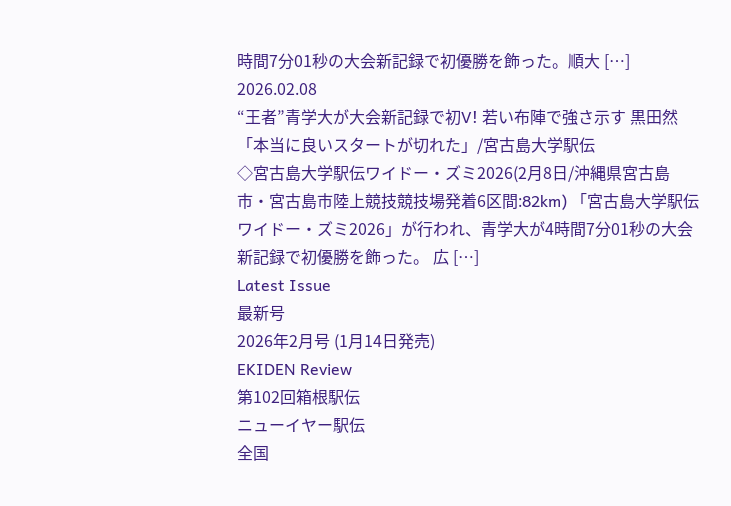時間7分01秒の大会新記録で初優勝を飾った。順大 […]
2026.02.08
“王者”青学大が大会新記録で初V! 若い布陣で強さ示す 黒田然「本当に良いスタートが切れた」/宮古島大学駅伝
◇宮古島大学駅伝ワイドー・ズミ2026(2月8日/沖縄県宮古島市・宮古島市陸上競技競技場発着6区間:82km) 「宮古島大学駅伝ワイドー・ズミ2026」が行われ、青学大が4時間7分01秒の大会新記録で初優勝を飾った。 広 […]
Latest Issue
最新号
2026年2月号 (1月14日発売)
EKIDEN Review
第102回箱根駅伝
ニューイヤー駅伝
全国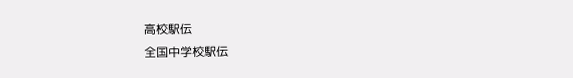高校駅伝
全国中学校駅伝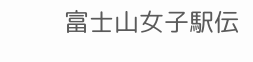富士山女子駅伝